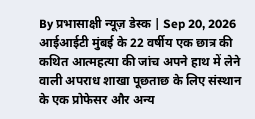By प्रभासाक्षी न्यूज़ डेस्क | Sep 20, 2026
आईआईटी मुंबई के 22 वर्षीय एक छात्र की कथित आत्महत्या की जांच अपने हाथ में लेने वाली अपराध शाखा पूछताछ के लिए संस्थान के एक प्रोफेसर और अन्य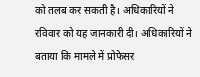को तलब कर सकती है। अधिकारियों ने रविवार को यह जानकारी दी। अधिकारियों ने बताया कि मामले में प्रोफेसर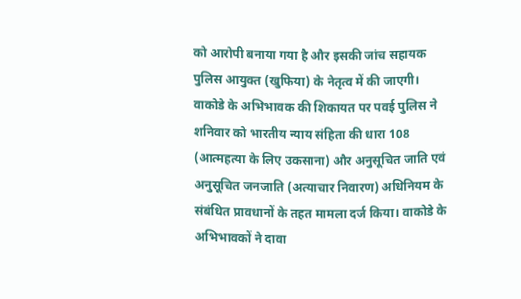को आरोपी बनाया गया है और इसकी जांच सहायक पुलिस आयुक्त (खुफिया) के नेतृत्व में की जाएगी।
वाकोडे के अभिभावक की शिकायत पर पवई पुलिस ने शनिवार को भारतीय न्याय संहिता की धारा 108 (आत्महत्या के लिए उकसाना) और अनुसूचित जाति एवं अनुसूचित जनजाति (अत्याचार निवारण) अधिनियम के संबंधित प्रावधानों के तहत मामला दर्ज किया। वाकोडे के अभिभावकों ने दावा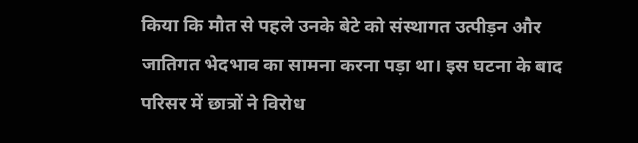किया कि मौत से पहले उनके बेटे को संस्थागत उत्पीड़न और जातिगत भेदभाव का सामना करना पड़ा था। इस घटना के बाद परिसर में छात्रों ने विरोध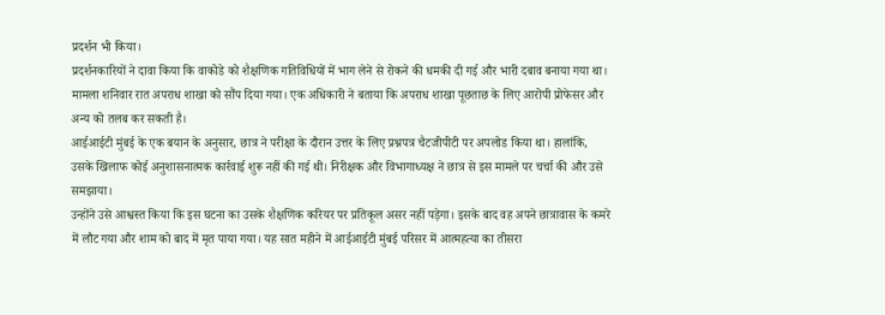प्रदर्शन भी किया।
प्रदर्शनकारियों ने दावा किया कि वाकोडे को शैक्षणिक गतिविधियों में भाग लेने से रोकने की धमकी दी गई और भारी दबाव बनाया गया था। मामला शनिवार रात अपराध शाखा को सौंप दिया गया। एक अधिकारी ने बताया कि अपराध शाखा पूछताछ के लिए आरोपी प्रोफेसर और अन्य को तलब कर सकती है।
आईआईटी मुंबई के एक बयान के अनुसार, छात्र ने परीक्षा के दौरान उत्तर के लिए प्रश्नपत्र चैटजीपीटी पर अपलोड किया था। हालांकि, उसके खिलाफ कोई अनुशासनात्मक कार्रवाई शुरू नहीं की गई थी। निरीक्षक और विभागाध्यक्ष ने छात्र से इस मामले पर चर्चा की और उसे समझाया।
उन्होंने उसे आश्वस्त किया कि इस घटना का उसके शैक्षणिक करियर पर प्रतिकूल असर नहीं पड़ेगा। इसके बाद वह अपने छात्रावास के कमरे में लौट गया और शाम को बाद में मृत पाया गया। यह सात महीने में आईआईटी मुंबई परिसर में आत्महत्या का तीसरा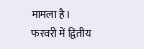मामला है।
फरवरी में द्वितीय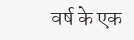वर्ष के एक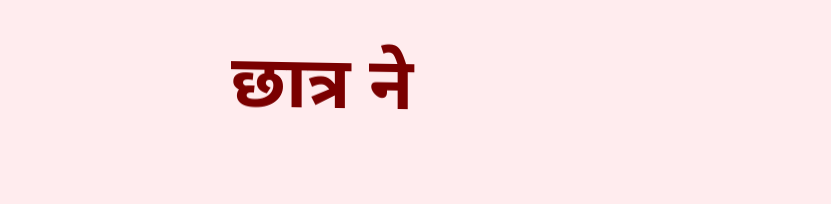छात्र ने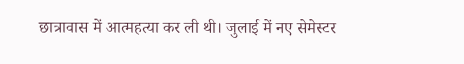छात्रावास में आत्महत्या कर ली थी। जुलाई में नए सेमेस्टर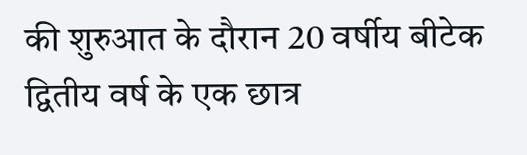की शुरुआत के दौरान 20 वर्षीय बीटेक द्वितीय वर्ष के एक छात्र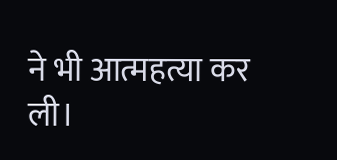ने भी आत्महत्या कर ली।